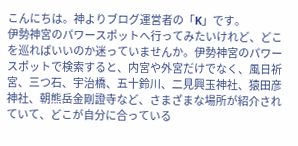こんにちは。神よりブログ運営者の「K」です。
伊勢神宮のパワースポットへ行ってみたいけれど、どこを巡ればいいのか迷っていませんか。伊勢神宮のパワースポットで検索すると、内宮や外宮だけでなく、風日祈宮、三つ石、宇治橋、五十鈴川、二見興玉神社、猿田彦神社、朝熊岳金剛證寺など、さまざまな場所が紹介されていて、どこが自分に合っている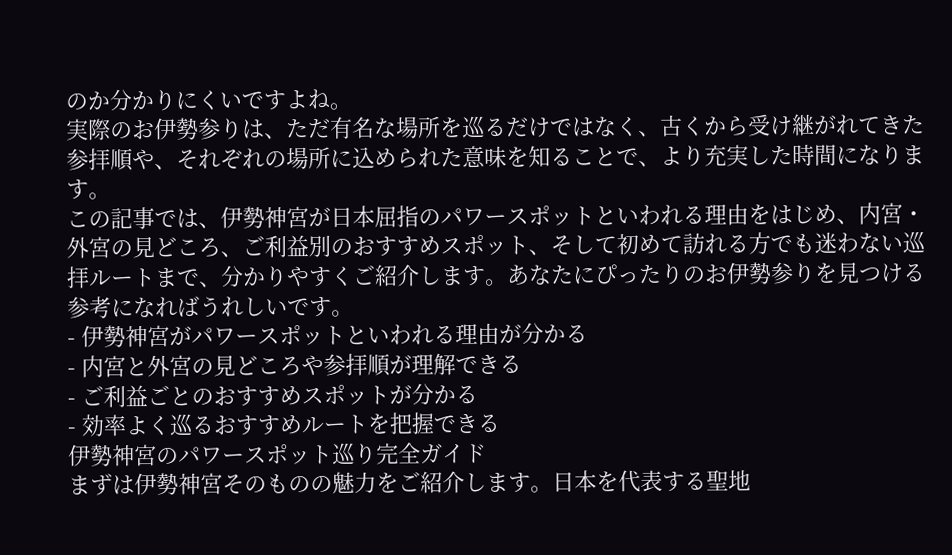のか分かりにくいですよね。
実際のお伊勢参りは、ただ有名な場所を巡るだけではなく、古くから受け継がれてきた参拝順や、それぞれの場所に込められた意味を知ることで、より充実した時間になります。
この記事では、伊勢神宮が日本屈指のパワースポットといわれる理由をはじめ、内宮・外宮の見どころ、ご利益別のおすすめスポット、そして初めて訪れる方でも迷わない巡拝ルートまで、分かりやすくご紹介します。あなたにぴったりのお伊勢参りを見つける参考になればうれしいです。
- 伊勢神宮がパワースポットといわれる理由が分かる
- 内宮と外宮の見どころや参拝順が理解できる
- ご利益ごとのおすすめスポットが分かる
- 効率よく巡るおすすめルートを把握できる
伊勢神宮のパワースポット巡り完全ガイド
まずは伊勢神宮そのものの魅力をご紹介します。日本を代表する聖地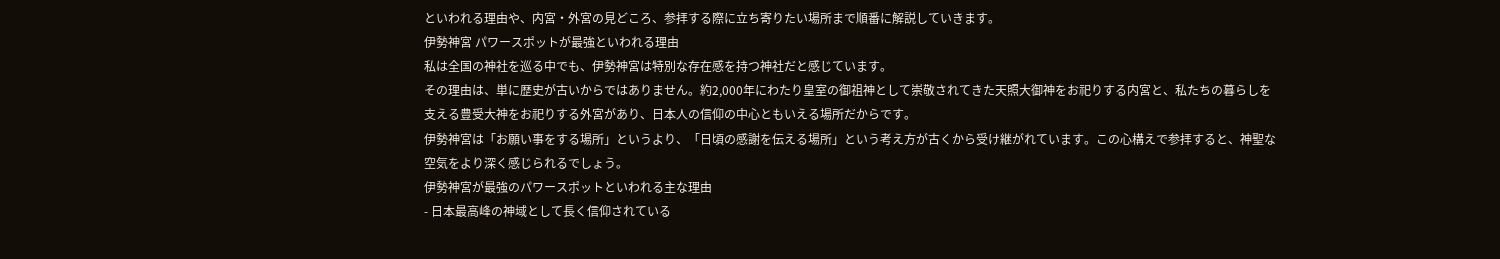といわれる理由や、内宮・外宮の見どころ、参拝する際に立ち寄りたい場所まで順番に解説していきます。
伊勢神宮 パワースポットが最強といわれる理由
私は全国の神社を巡る中でも、伊勢神宮は特別な存在感を持つ神社だと感じています。
その理由は、単に歴史が古いからではありません。約2,000年にわたり皇室の御祖神として崇敬されてきた天照大御神をお祀りする内宮と、私たちの暮らしを支える豊受大神をお祀りする外宮があり、日本人の信仰の中心ともいえる場所だからです。
伊勢神宮は「お願い事をする場所」というより、「日頃の感謝を伝える場所」という考え方が古くから受け継がれています。この心構えで参拝すると、神聖な空気をより深く感じられるでしょう。
伊勢神宮が最強のパワースポットといわれる主な理由
- 日本最高峰の神域として長く信仰されている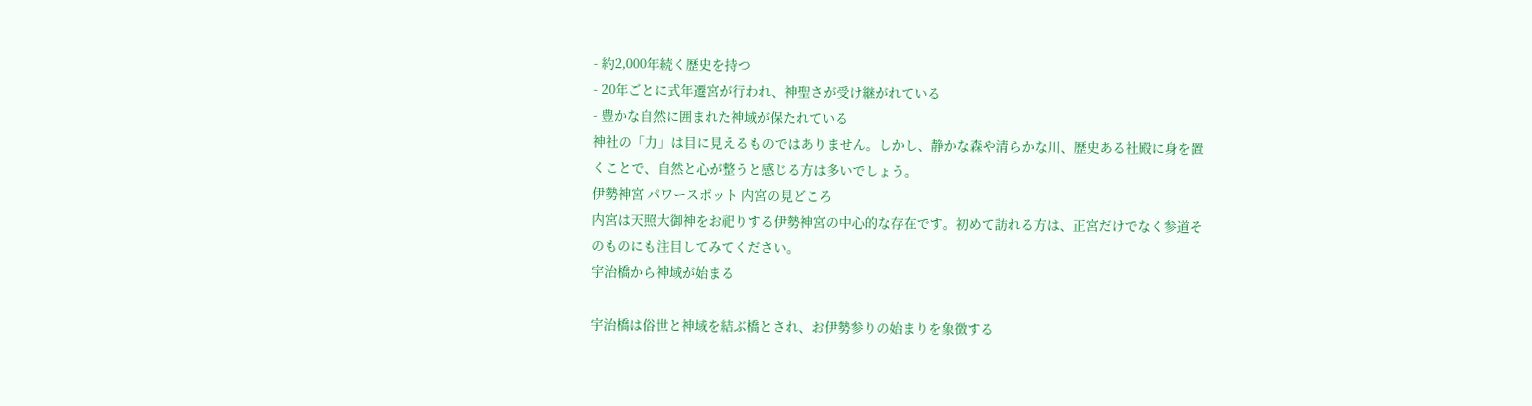- 約2,000年続く歴史を持つ
- 20年ごとに式年遷宮が行われ、神聖さが受け継がれている
- 豊かな自然に囲まれた神域が保たれている
神社の「力」は目に見えるものではありません。しかし、静かな森や清らかな川、歴史ある社殿に身を置くことで、自然と心が整うと感じる方は多いでしょう。
伊勢神宮 パワースポット 内宮の見どころ
内宮は天照大御神をお祀りする伊勢神宮の中心的な存在です。初めて訪れる方は、正宮だけでなく参道そのものにも注目してみてください。
宇治橋から神域が始まる

宇治橋は俗世と神域を結ぶ橋とされ、お伊勢参りの始まりを象徴する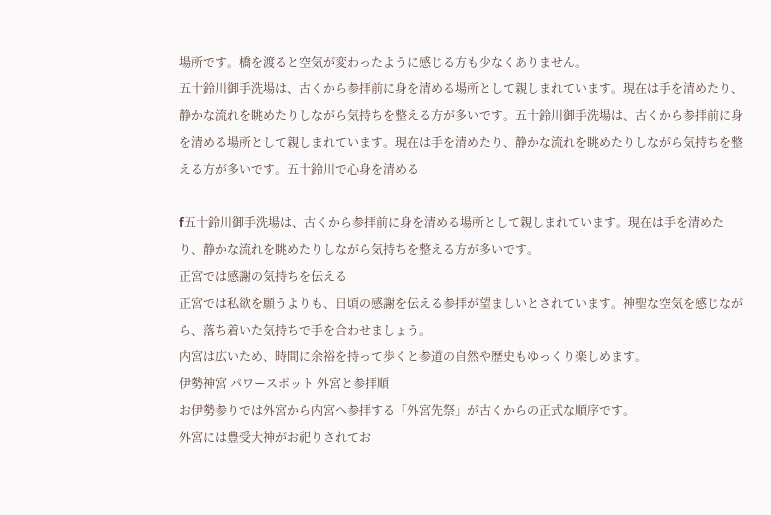場所です。橋を渡ると空気が変わったように感じる方も少なくありません。
五十鈴川御手洗場は、古くから参拝前に身を清める場所として親しまれています。現在は手を清めたり、静かな流れを眺めたりしながら気持ちを整える方が多いです。五十鈴川御手洗場は、古くから参拝前に身を清める場所として親しまれています。現在は手を清めたり、静かな流れを眺めたりしながら気持ちを整える方が多いです。五十鈴川で心身を清める

f五十鈴川御手洗場は、古くから参拝前に身を清める場所として親しまれています。現在は手を清めたり、静かな流れを眺めたりしながら気持ちを整える方が多いです。
正宮では感謝の気持ちを伝える
正宮では私欲を願うよりも、日頃の感謝を伝える参拝が望ましいとされています。神聖な空気を感じながら、落ち着いた気持ちで手を合わせましょう。
内宮は広いため、時間に余裕を持って歩くと参道の自然や歴史もゆっくり楽しめます。
伊勢神宮 パワースポット 外宮と参拝順
お伊勢参りでは外宮から内宮へ参拝する「外宮先祭」が古くからの正式な順序です。
外宮には豊受大神がお祀りされてお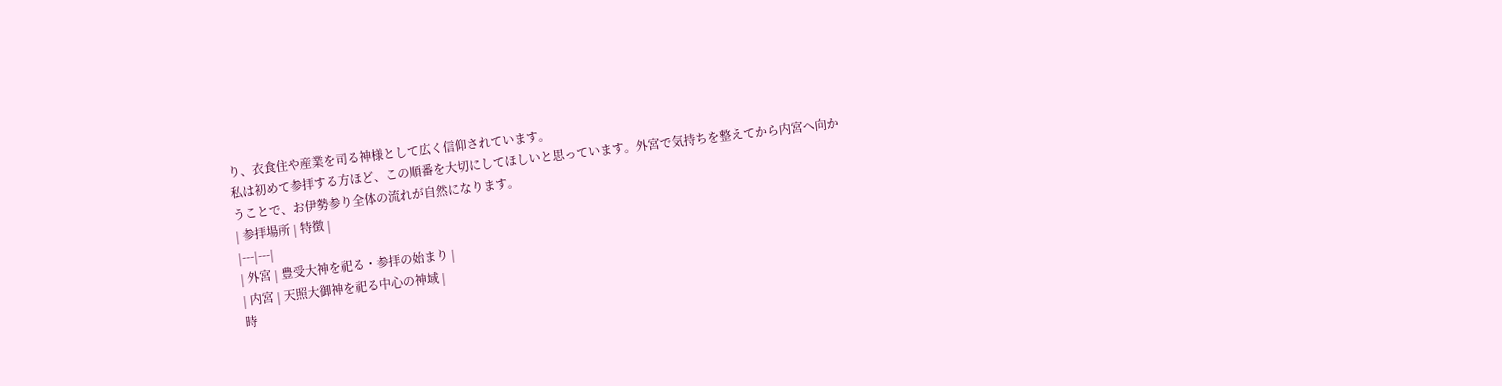り、衣食住や産業を司る神様として広く信仰されています。
私は初めて参拝する方ほど、この順番を大切にしてほしいと思っています。外宮で気持ちを整えてから内宮へ向かうことで、お伊勢参り全体の流れが自然になります。
| 参拝場所 | 特徴 |
|---|---|
| 外宮 | 豊受大神を祀る・参拝の始まり |
| 内宮 | 天照大御神を祀る中心の神域 |
時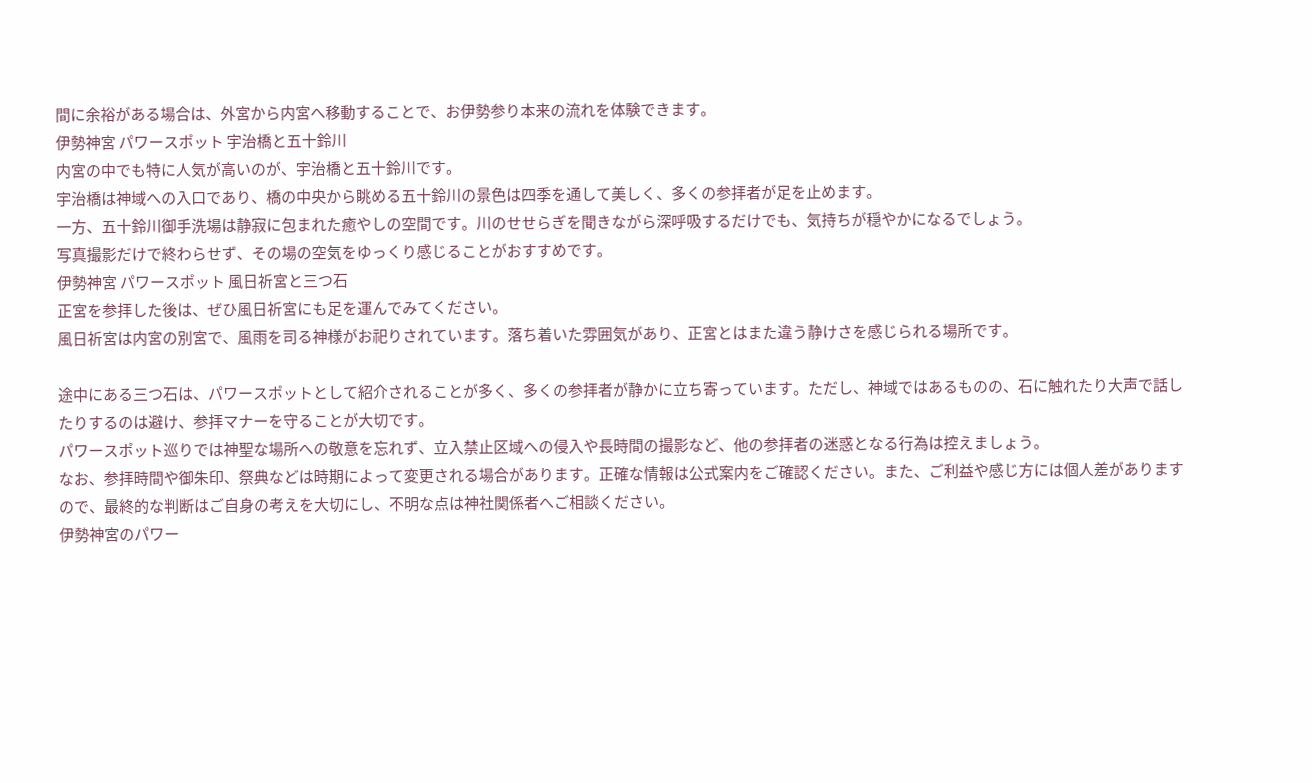間に余裕がある場合は、外宮から内宮へ移動することで、お伊勢参り本来の流れを体験できます。
伊勢神宮 パワースポット 宇治橋と五十鈴川
内宮の中でも特に人気が高いのが、宇治橋と五十鈴川です。
宇治橋は神域への入口であり、橋の中央から眺める五十鈴川の景色は四季を通して美しく、多くの参拝者が足を止めます。
一方、五十鈴川御手洗場は静寂に包まれた癒やしの空間です。川のせせらぎを聞きながら深呼吸するだけでも、気持ちが穏やかになるでしょう。
写真撮影だけで終わらせず、その場の空気をゆっくり感じることがおすすめです。
伊勢神宮 パワースポット 風日祈宮と三つ石
正宮を参拝した後は、ぜひ風日祈宮にも足を運んでみてください。
風日祈宮は内宮の別宮で、風雨を司る神様がお祀りされています。落ち着いた雰囲気があり、正宮とはまた違う静けさを感じられる場所です。

途中にある三つ石は、パワースポットとして紹介されることが多く、多くの参拝者が静かに立ち寄っています。ただし、神域ではあるものの、石に触れたり大声で話したりするのは避け、参拝マナーを守ることが大切です。
パワースポット巡りでは神聖な場所への敬意を忘れず、立入禁止区域への侵入や長時間の撮影など、他の参拝者の迷惑となる行為は控えましょう。
なお、参拝時間や御朱印、祭典などは時期によって変更される場合があります。正確な情報は公式案内をご確認ください。また、ご利益や感じ方には個人差がありますので、最終的な判断はご自身の考えを大切にし、不明な点は神社関係者へご相談ください。
伊勢神宮のパワー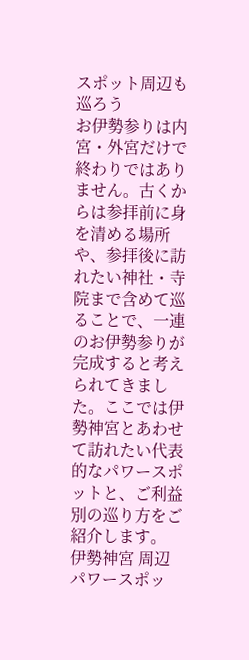スポット周辺も巡ろう
お伊勢参りは内宮・外宮だけで終わりではありません。古くからは参拝前に身を清める場所や、参拝後に訪れたい神社・寺院まで含めて巡ることで、一連のお伊勢参りが完成すると考えられてきました。ここでは伊勢神宮とあわせて訪れたい代表的なパワースポットと、ご利益別の巡り方をご紹介します。
伊勢神宮 周辺 パワースポッ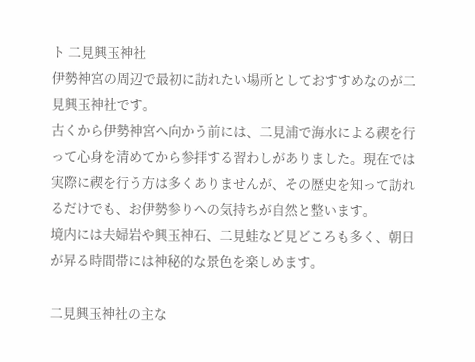ト 二見興玉神社
伊勢神宮の周辺で最初に訪れたい場所としておすすめなのが二見興玉神社です。
古くから伊勢神宮へ向かう前には、二見浦で海水による禊を行って心身を清めてから参拝する習わしがありました。現在では実際に禊を行う方は多くありませんが、その歴史を知って訪れるだけでも、お伊勢参りへの気持ちが自然と整います。
境内には夫婦岩や興玉神石、二見蛙など見どころも多く、朝日が昇る時間帯には神秘的な景色を楽しめます。

二見興玉神社の主な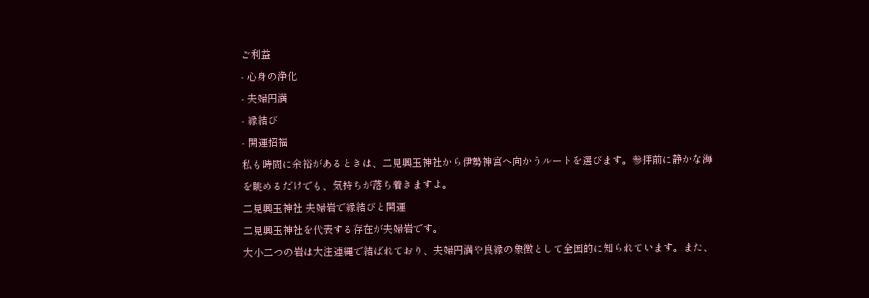ご利益
- 心身の浄化
- 夫婦円満
- 縁結び
- 開運招福
私も時間に余裕があるときは、二見興玉神社から伊勢神宮へ向かうルートを選びます。参拝前に静かな海を眺めるだけでも、気持ちが落ち着きますよ。
二見興玉神社 夫婦岩で縁結びと開運
二見興玉神社を代表する存在が夫婦岩です。
大小二つの岩は大注連縄で結ばれており、夫婦円満や良縁の象徴として全国的に知られています。また、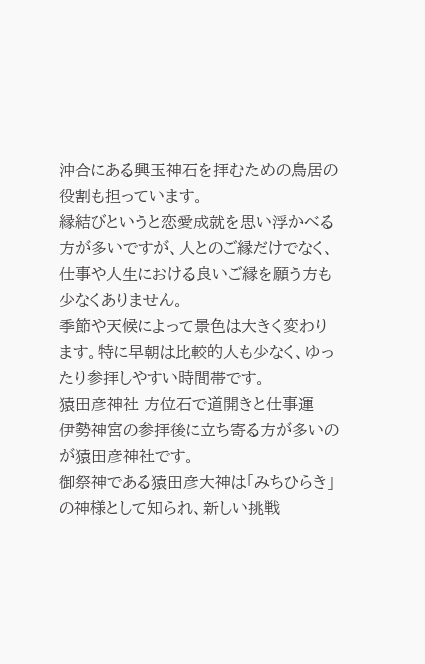沖合にある興玉神石を拝むための鳥居の役割も担っています。
縁結びというと恋愛成就を思い浮かべる方が多いですが、人とのご縁だけでなく、仕事や人生における良いご縁を願う方も少なくありません。
季節や天候によって景色は大きく変わります。特に早朝は比較的人も少なく、ゆったり参拝しやすい時間帯です。
猿田彦神社 方位石で道開きと仕事運
伊勢神宮の参拝後に立ち寄る方が多いのが猿田彦神社です。
御祭神である猿田彦大神は「みちひらき」の神様として知られ、新しい挑戦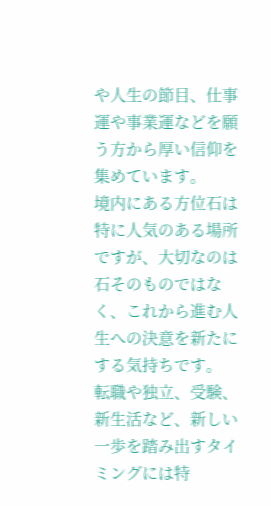や人生の節目、仕事運や事業運などを願う方から厚い信仰を集めています。
境内にある方位石は特に人気のある場所ですが、大切なのは石そのものではなく、これから進む人生への決意を新たにする気持ちです。
転職や独立、受験、新生活など、新しい一歩を踏み出すタイミングには特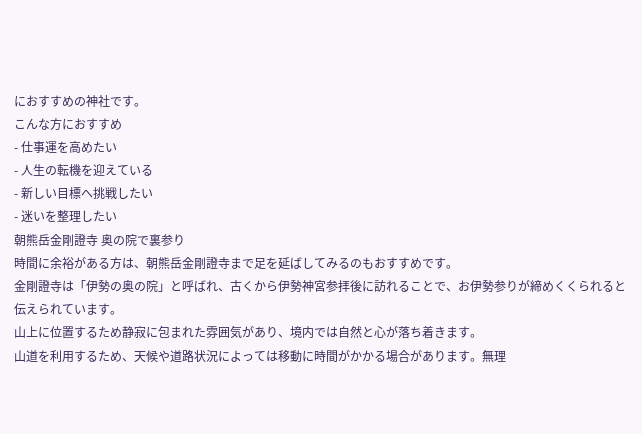におすすめの神社です。
こんな方におすすめ
- 仕事運を高めたい
- 人生の転機を迎えている
- 新しい目標へ挑戦したい
- 迷いを整理したい
朝熊岳金剛證寺 奥の院で裏参り
時間に余裕がある方は、朝熊岳金剛證寺まで足を延ばしてみるのもおすすめです。
金剛證寺は「伊勢の奥の院」と呼ばれ、古くから伊勢神宮参拝後に訪れることで、お伊勢参りが締めくくられると伝えられています。
山上に位置するため静寂に包まれた雰囲気があり、境内では自然と心が落ち着きます。
山道を利用するため、天候や道路状況によっては移動に時間がかかる場合があります。無理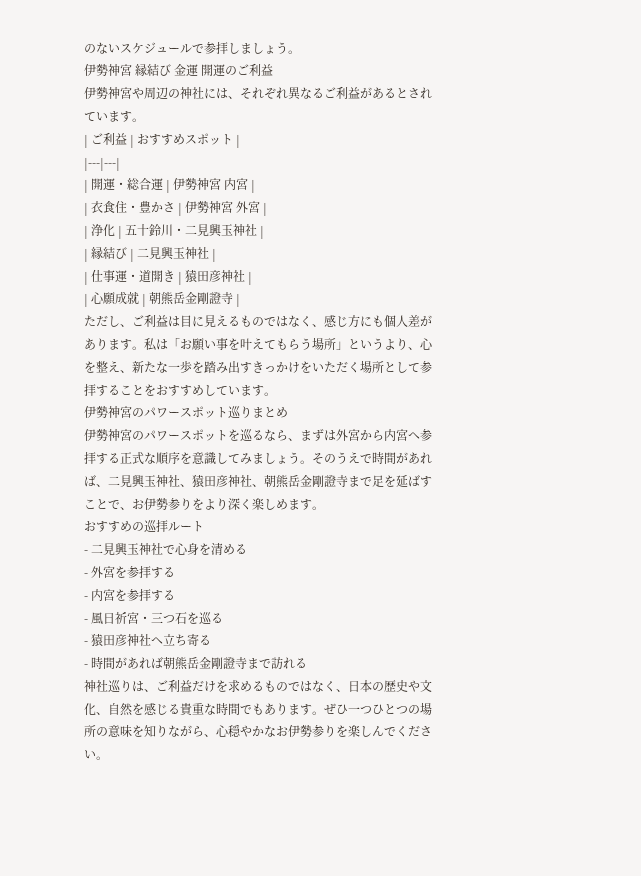のないスケジュールで参拝しましょう。
伊勢神宮 縁結び 金運 開運のご利益
伊勢神宮や周辺の神社には、それぞれ異なるご利益があるとされています。
| ご利益 | おすすめスポット |
|---|---|
| 開運・総合運 | 伊勢神宮 内宮 |
| 衣食住・豊かさ | 伊勢神宮 外宮 |
| 浄化 | 五十鈴川・二見興玉神社 |
| 縁結び | 二見興玉神社 |
| 仕事運・道開き | 猿田彦神社 |
| 心願成就 | 朝熊岳金剛證寺 |
ただし、ご利益は目に見えるものではなく、感じ方にも個人差があります。私は「お願い事を叶えてもらう場所」というより、心を整え、新たな一歩を踏み出すきっかけをいただく場所として参拝することをおすすめしています。
伊勢神宮のパワースポット巡りまとめ
伊勢神宮のパワースポットを巡るなら、まずは外宮から内宮へ参拝する正式な順序を意識してみましょう。そのうえで時間があれば、二見興玉神社、猿田彦神社、朝熊岳金剛證寺まで足を延ばすことで、お伊勢参りをより深く楽しめます。
おすすめの巡拝ルート
- 二見興玉神社で心身を清める
- 外宮を参拝する
- 内宮を参拝する
- 風日祈宮・三つ石を巡る
- 猿田彦神社へ立ち寄る
- 時間があれば朝熊岳金剛證寺まで訪れる
神社巡りは、ご利益だけを求めるものではなく、日本の歴史や文化、自然を感じる貴重な時間でもあります。ぜひ一つひとつの場所の意味を知りながら、心穏やかなお伊勢参りを楽しんでください。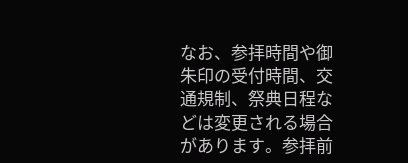なお、参拝時間や御朱印の受付時間、交通規制、祭典日程などは変更される場合があります。参拝前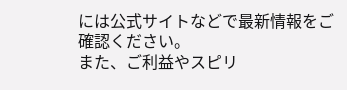には公式サイトなどで最新情報をご確認ください。
また、ご利益やスピリ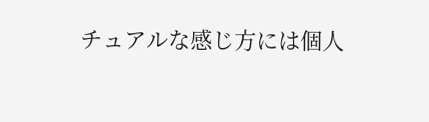チュアルな感じ方には個人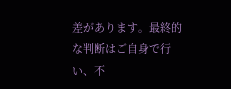差があります。最終的な判断はご自身で行い、不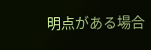明点がある場合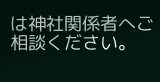は神社関係者へご相談ください。